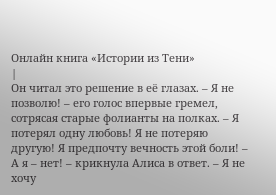Онлайн книга «Истории из Тени»
|
Он читал это решение в её глазах. – Я не позволю! – его голос впервые гремел, сотрясая старые фолианты на полках. – Я потерял одну любовь! Я не потеряю другую! Я предпочту вечность этой боли! – А я – нет! – крикнула Алиса в ответ. – Я не хочу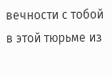вечности с тобой в этой тюрьме из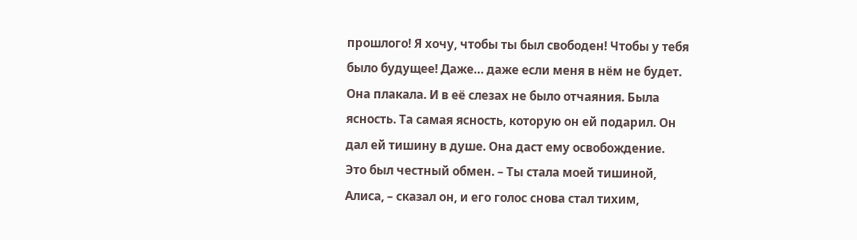прошлого! Я хочу, чтобы ты был свободен! Чтобы у тебя было будущее! Даже… даже если меня в нём не будет. Она плакала. И в её слезах не было отчаяния. Была ясность. Та самая ясность, которую он ей подарил. Он дал ей тишину в душе. Она даст ему освобождение. Это был честный обмен. – Ты стала моей тишиной, Алиса, – сказал он, и его голос снова стал тихим,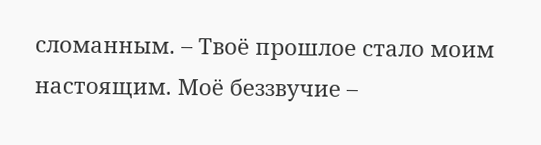сломанным. – Твоё прошлое стало моим настоящим. Моё беззвучие –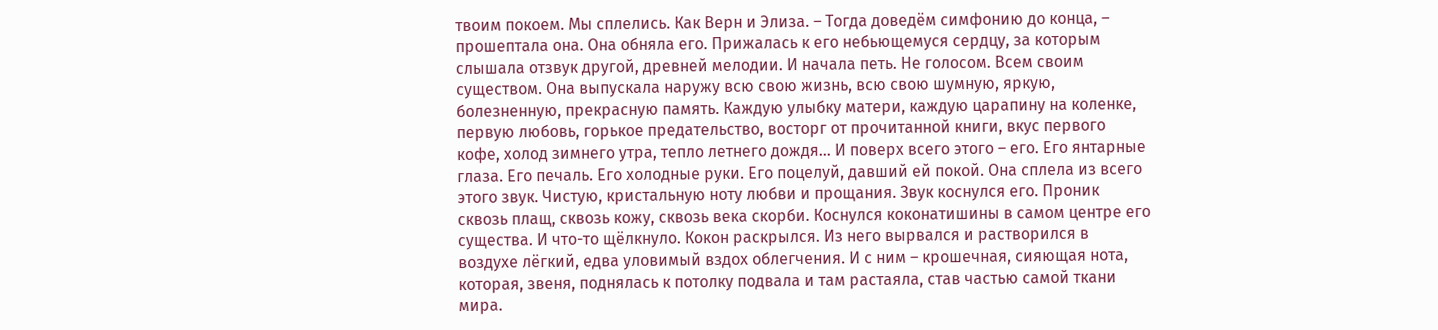твоим покоем. Мы сплелись. Как Верн и Элиза. – Тогда доведём симфонию до конца, – прошептала она. Она обняла его. Прижалась к его небьющемуся сердцу, за которым слышала отзвук другой, древней мелодии. И начала петь. Не голосом. Всем своим существом. Она выпускала наружу всю свою жизнь, всю свою шумную, яркую, болезненную, прекрасную память. Каждую улыбку матери, каждую царапину на коленке, первую любовь, горькое предательство, восторг от прочитанной книги, вкус первого кофе, холод зимнего утра, тепло летнего дождя… И поверх всего этого – его. Его янтарные глаза. Его печаль. Его холодные руки. Его поцелуй, давший ей покой. Она сплела из всего этого звук. Чистую, кристальную ноту любви и прощания. Звук коснулся его. Проник сквозь плащ, сквозь кожу, сквозь века скорби. Коснулся коконатишины в самом центре его существа. И что-то щёлкнуло. Кокон раскрылся. Из него вырвался и растворился в воздухе лёгкий, едва уловимый вздох облегчения. И с ним – крошечная, сияющая нота, которая, звеня, поднялась к потолку подвала и там растаяла, став частью самой ткани мира.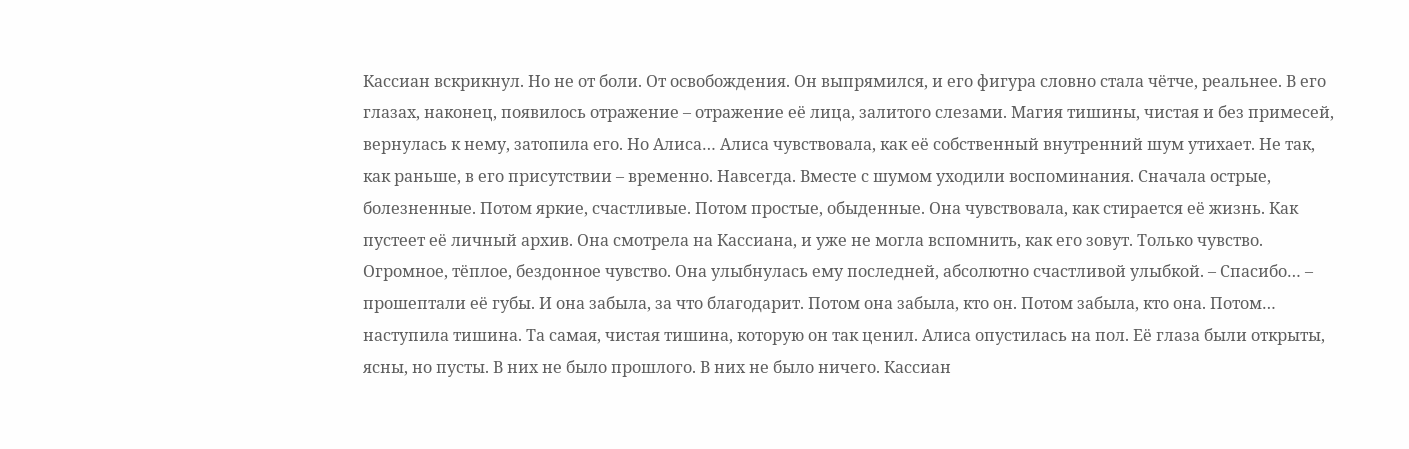Кассиан вскрикнул. Но не от боли. От освобождения. Он выпрямился, и его фигура словно стала чётче, реальнее. В его глазах, наконец, появилось отражение – отражение её лица, залитого слезами. Магия тишины, чистая и без примесей, вернулась к нему, затопила его. Но Алиса… Алиса чувствовала, как её собственный внутренний шум утихает. Не так, как раньше, в его присутствии – временно. Навсегда. Вместе с шумом уходили воспоминания. Сначала острые, болезненные. Потом яркие, счастливые. Потом простые, обыденные. Она чувствовала, как стирается её жизнь. Как пустеет её личный архив. Она смотрела на Кассиана, и уже не могла вспомнить, как его зовут. Только чувство. Огромное, тёплое, бездонное чувство. Она улыбнулась ему последней, абсолютно счастливой улыбкой. – Спасибо… – прошептали её губы. И она забыла, за что благодарит. Потом она забыла, кто он. Потом забыла, кто она. Потом… наступила тишина. Та самая, чистая тишина, которую он так ценил. Алиса опустилась на пол. Её глаза были открыты, ясны, но пусты. В них не было прошлого. В них не было ничего. Кассиан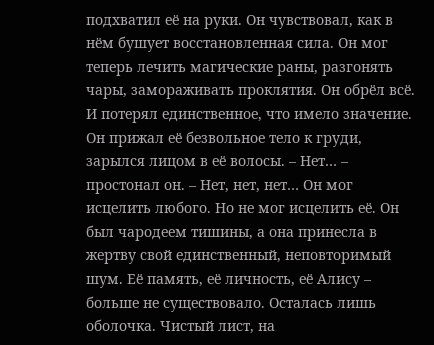подхватил её на руки. Он чувствовал, как в нём бушует восстановленная сила. Он мог теперь лечить магические раны, разгонять чары, замораживать проклятия. Он обрёл всё. И потерял единственное, что имело значение. Он прижал её безвольное тело к груди, зарылся лицом в её волосы. – Нет… – простонал он. – Нет, нет, нет… Он мог исцелить любого. Но не мог исцелить её. Он был чародеем тишины, а она принесла в жертву свой единственный, неповторимый шум. Её память, её личность, её Алису – больше не существовало. Осталась лишь оболочка. Чистый лист, на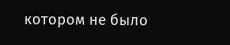котором не было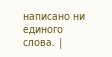написано ни единого слова. |